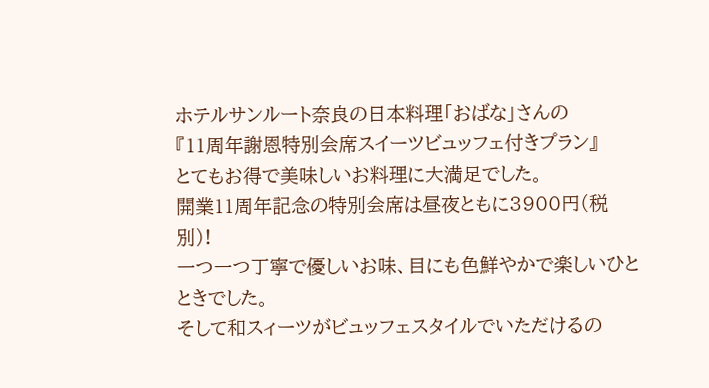ホテルサンルート奈良の日本料理「おばな」さんの
『11周年謝恩特別会席スイーツビュッフェ付きプラン』
とてもお得で美味しいお料理に大満足でした。
開業11周年記念の特別会席は昼夜ともに3900円(税別)!
一つ一つ丁寧で優しいお味、目にも色鮮やかで楽しいひとときでした。
そして和スィーツがビュッフェスタイルでいただけるの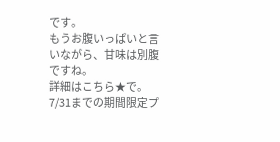です。
もうお腹いっぱいと言いながら、甘味は別腹ですね。
詳細はこちら★で。
7/31までの期間限定プ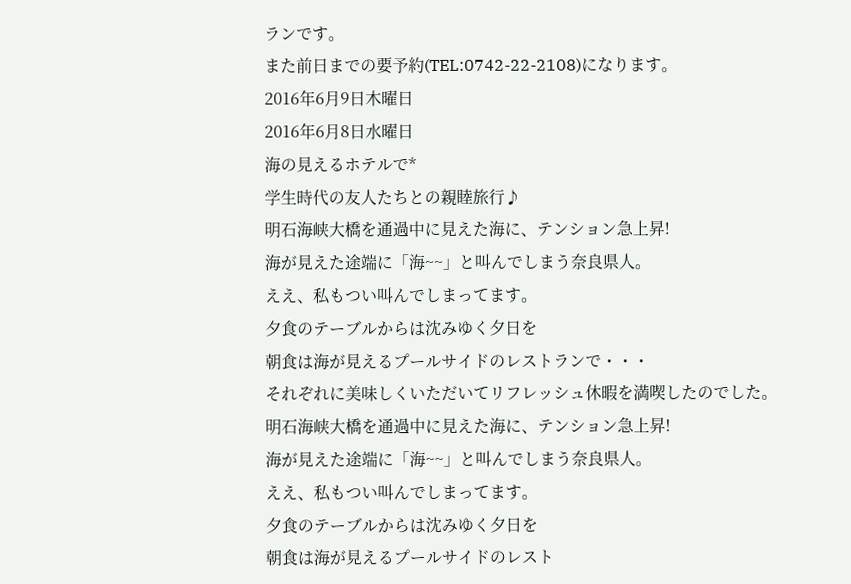ランです。
また前日までの要予約(TEL:0742-22-2108)になります。
2016年6月9日木曜日
2016年6月8日水曜日
海の見えるホテルで*
学生時代の友人たちとの親睦旅行♪
明石海峡大橋を通過中に見えた海に、テンション急上昇!
海が見えた途端に「海~~」と叫んでしまう奈良県人。
ええ、私もつい叫んでしまってます。
夕食のテーブルからは沈みゆく夕日を
朝食は海が見えるプールサイドのレストランで・・・
それぞれに美味しくいただいてリフレッシュ休暇を満喫したのでした。
明石海峡大橋を通過中に見えた海に、テンション急上昇!
海が見えた途端に「海~~」と叫んでしまう奈良県人。
ええ、私もつい叫んでしまってます。
夕食のテーブルからは沈みゆく夕日を
朝食は海が見えるプールサイドのレスト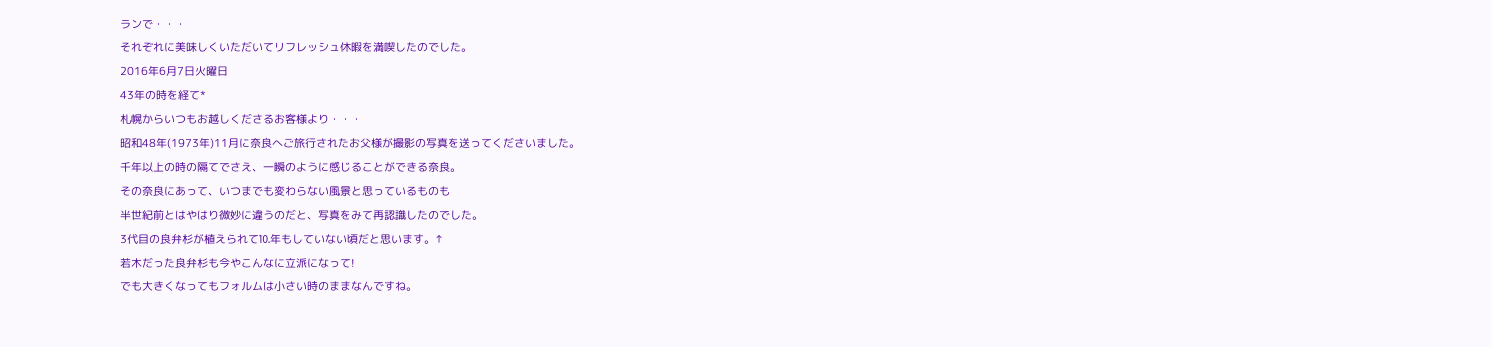ランで・・・
それぞれに美味しくいただいてリフレッシュ休暇を満喫したのでした。
2016年6月7日火曜日
43年の時を経て*
札幌からいつもお越しくださるお客様より・・・
昭和48年(1973年)11月に奈良へご旅行されたお父様が撮影の写真を送ってくださいました。
千年以上の時の隔てでさえ、一瞬のように感じることができる奈良。
その奈良にあって、いつまでも変わらない風景と思っているものも
半世紀前とはやはり微妙に違うのだと、写真をみて再認識したのでした。
3代目の良弁杉が植えられて⒑年もしていない頃だと思います。↑
若木だった良弁杉も今やこんなに立派になって!
でも大きくなってもフォルムは小さい時のままなんですね。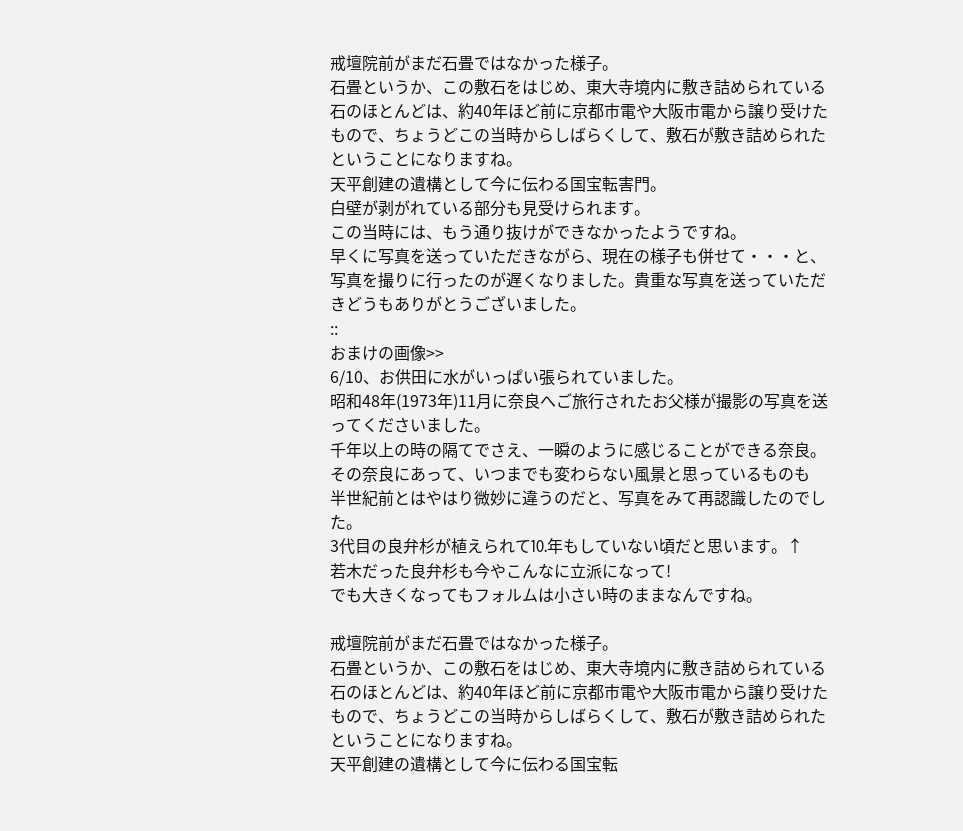戒壇院前がまだ石畳ではなかった様子。
石畳というか、この敷石をはじめ、東大寺境内に敷き詰められている石のほとんどは、約40年ほど前に京都市電や大阪市電から譲り受けたもので、ちょうどこの当時からしばらくして、敷石が敷き詰められたということになりますね。
天平創建の遺構として今に伝わる国宝転害門。
白壁が剥がれている部分も見受けられます。
この当時には、もう通り抜けができなかったようですね。
早くに写真を送っていただきながら、現在の様子も併せて・・・と、写真を撮りに行ったのが遅くなりました。貴重な写真を送っていただきどうもありがとうございました。
::
おまけの画像>>
6/10、お供田に水がいっぱい張られていました。
昭和48年(1973年)11月に奈良へご旅行されたお父様が撮影の写真を送ってくださいました。
千年以上の時の隔てでさえ、一瞬のように感じることができる奈良。
その奈良にあって、いつまでも変わらない風景と思っているものも
半世紀前とはやはり微妙に違うのだと、写真をみて再認識したのでした。
3代目の良弁杉が植えられて⒑年もしていない頃だと思います。↑
若木だった良弁杉も今やこんなに立派になって!
でも大きくなってもフォルムは小さい時のままなんですね。

戒壇院前がまだ石畳ではなかった様子。
石畳というか、この敷石をはじめ、東大寺境内に敷き詰められている石のほとんどは、約40年ほど前に京都市電や大阪市電から譲り受けたもので、ちょうどこの当時からしばらくして、敷石が敷き詰められたということになりますね。
天平創建の遺構として今に伝わる国宝転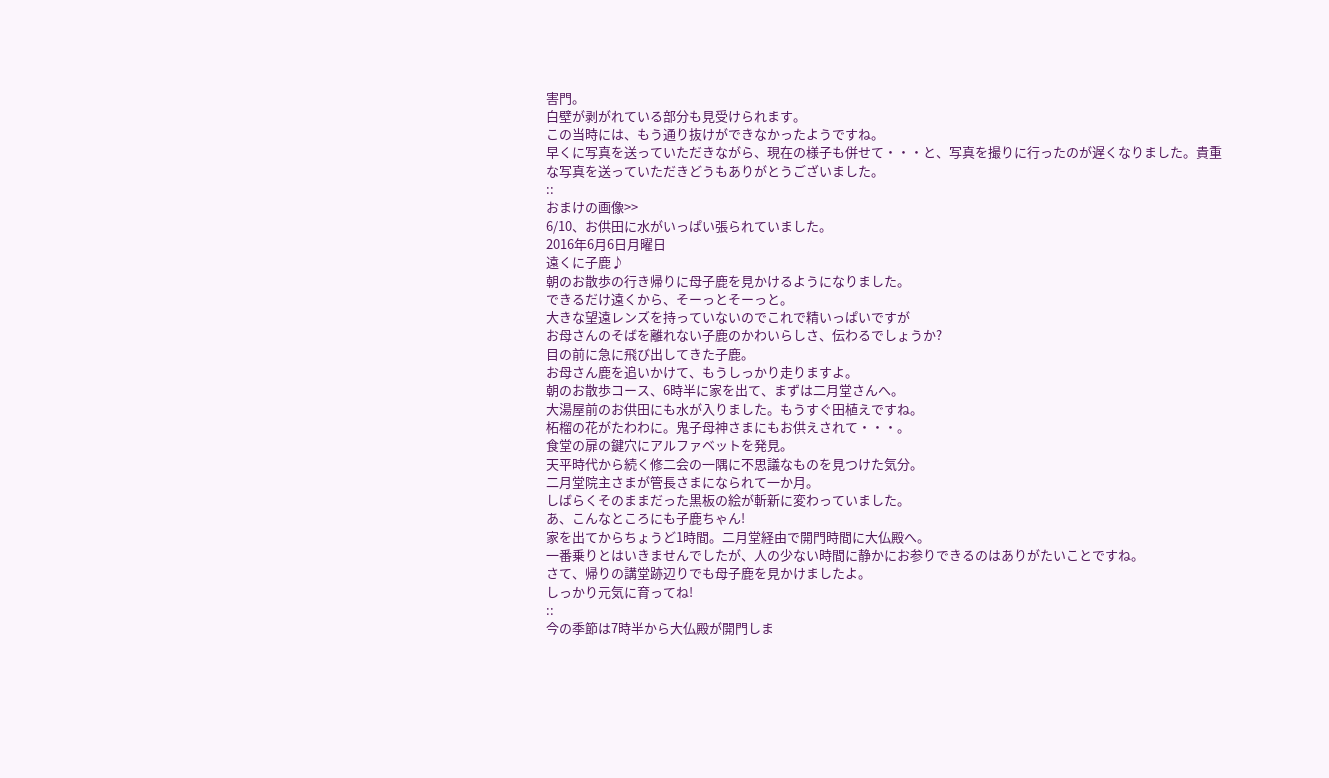害門。
白壁が剥がれている部分も見受けられます。
この当時には、もう通り抜けができなかったようですね。
早くに写真を送っていただきながら、現在の様子も併せて・・・と、写真を撮りに行ったのが遅くなりました。貴重な写真を送っていただきどうもありがとうございました。
::
おまけの画像>>
6/10、お供田に水がいっぱい張られていました。
2016年6月6日月曜日
遠くに子鹿♪
朝のお散歩の行き帰りに母子鹿を見かけるようになりました。
できるだけ遠くから、そーっとそーっと。
大きな望遠レンズを持っていないのでこれで精いっぱいですが
お母さんのそばを離れない子鹿のかわいらしさ、伝わるでしょうか?
目の前に急に飛び出してきた子鹿。
お母さん鹿を追いかけて、もうしっかり走りますよ。
朝のお散歩コース、6時半に家を出て、まずは二月堂さんへ。
大湯屋前のお供田にも水が入りました。もうすぐ田植えですね。
柘榴の花がたわわに。鬼子母神さまにもお供えされて・・・。
食堂の扉の鍵穴にアルファベットを発見。
天平時代から続く修二会の一隅に不思議なものを見つけた気分。
二月堂院主さまが管長さまになられて一か月。
しばらくそのままだった黒板の絵が斬新に変わっていました。
あ、こんなところにも子鹿ちゃん!
家を出てからちょうど1時間。二月堂経由で開門時間に大仏殿へ。
一番乗りとはいきませんでしたが、人の少ない時間に静かにお参りできるのはありがたいことですね。
さて、帰りの講堂跡辺りでも母子鹿を見かけましたよ。
しっかり元気に育ってね!
::
今の季節は7時半から大仏殿が開門しま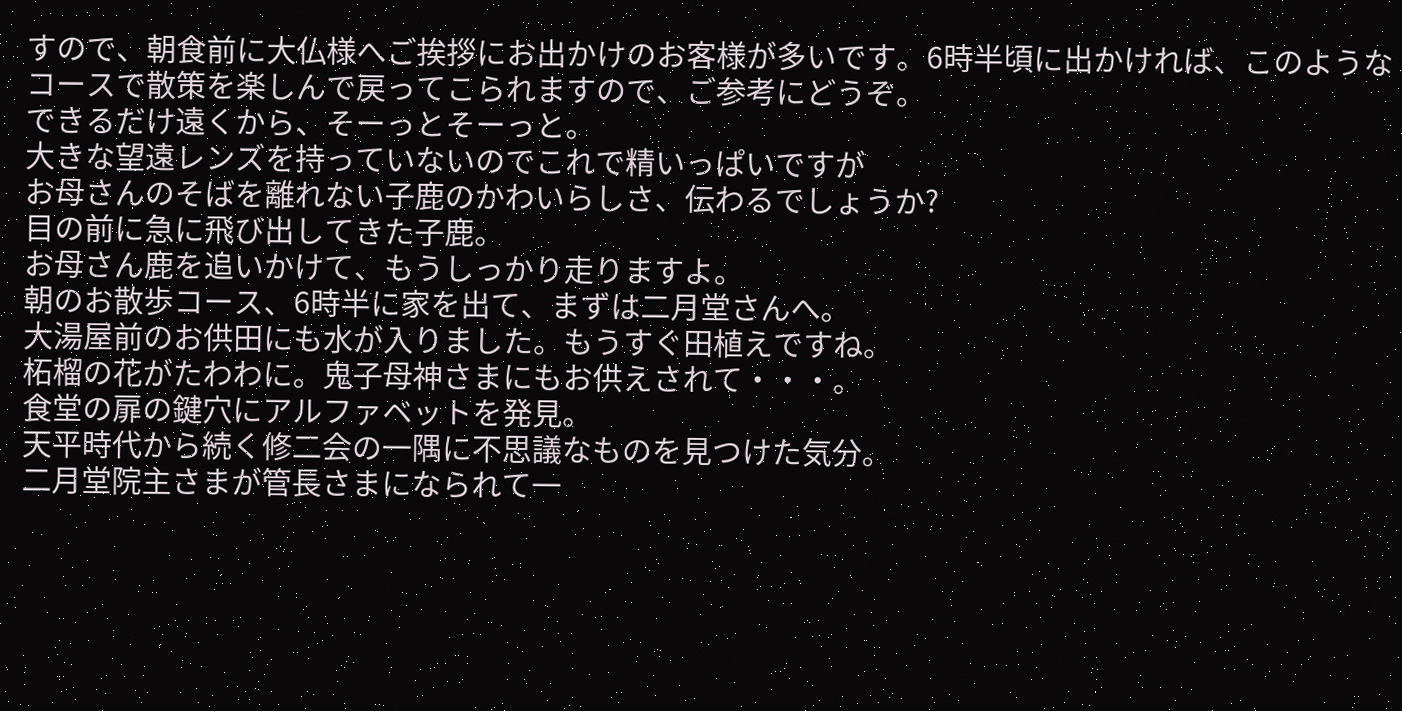すので、朝食前に大仏様へご挨拶にお出かけのお客様が多いです。6時半頃に出かければ、このようなコースで散策を楽しんで戻ってこられますので、ご参考にどうぞ。
できるだけ遠くから、そーっとそーっと。
大きな望遠レンズを持っていないのでこれで精いっぱいですが
お母さんのそばを離れない子鹿のかわいらしさ、伝わるでしょうか?
目の前に急に飛び出してきた子鹿。
お母さん鹿を追いかけて、もうしっかり走りますよ。
朝のお散歩コース、6時半に家を出て、まずは二月堂さんへ。
大湯屋前のお供田にも水が入りました。もうすぐ田植えですね。
柘榴の花がたわわに。鬼子母神さまにもお供えされて・・・。
食堂の扉の鍵穴にアルファベットを発見。
天平時代から続く修二会の一隅に不思議なものを見つけた気分。
二月堂院主さまが管長さまになられて一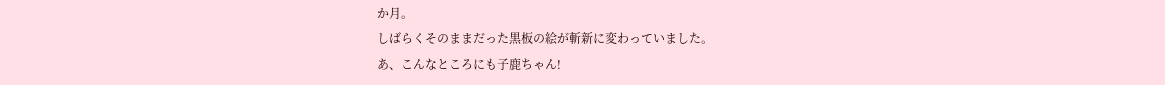か月。
しばらくそのままだった黒板の絵が斬新に変わっていました。
あ、こんなところにも子鹿ちゃん!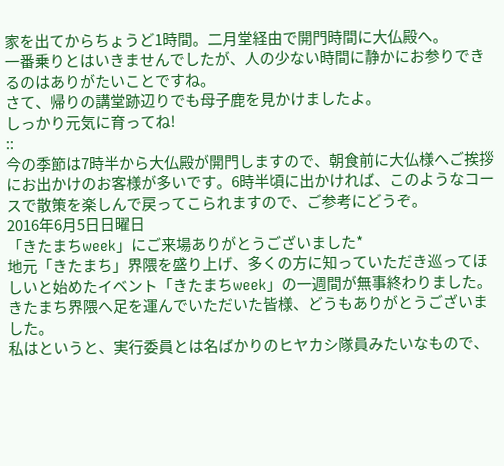家を出てからちょうど1時間。二月堂経由で開門時間に大仏殿へ。
一番乗りとはいきませんでしたが、人の少ない時間に静かにお参りできるのはありがたいことですね。
さて、帰りの講堂跡辺りでも母子鹿を見かけましたよ。
しっかり元気に育ってね!
::
今の季節は7時半から大仏殿が開門しますので、朝食前に大仏様へご挨拶にお出かけのお客様が多いです。6時半頃に出かければ、このようなコースで散策を楽しんで戻ってこられますので、ご参考にどうぞ。
2016年6月5日日曜日
「きたまちweek」にご来場ありがとうございました*
地元「きたまち」界隈を盛り上げ、多くの方に知っていただき巡ってほしいと始めたイベント「きたまちweek」の一週間が無事終わりました。
きたまち界隈へ足を運んでいただいた皆様、どうもありがとうございました。
私はというと、実行委員とは名ばかりのヒヤカシ隊員みたいなもので、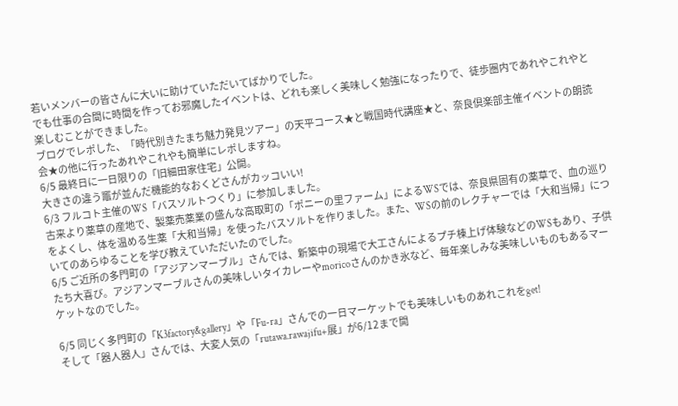若いメンバーの皆さんに大いに助けていただいてばかりでした。
でも仕事の合間に時間を作ってお邪魔したイベントは、どれも楽しく美味しく勉強になったりで、徒歩圏内であれやこれやと楽しむことができました。
ブログでレポした、「時代別きたまち魅力発見ツアー」の天平コース★と戦国時代講座★と、奈良倶楽部主催イベントの朗読会★の他に行ったあれやこれやも簡単にレポしますね。
6/5 最終日に一日限りの「旧細田家住宅」公開。
大きさの違う竈が並んだ機能的なおくどさんがカッコいい!
6/3 フルコト主催のWS「バスソルトつくり」に参加しました。
古来より薬草の産地で、製薬売薬業の盛んな高取町の「ポニーの里ファーム」によるWSでは、奈良県固有の薬草で、血の巡りをよくし、体を温める生薬「大和当帰」を使ったバスソルトを作りました。また、WSの前のレクチャーでは「大和当帰」についてのあらゆることを学び教えていただいたのでした。
6/5 ご近所の多門町の「アジアンマーブル」さんでは、新築中の現場で大工さんによるプチ棟上げ体験などのWSもあり、子供たち大喜び。アジアンマーブルさんの美味しいタイカレーやmoricoさんのかき氷など、毎年楽しみな美味しいものもあるマーケットなのでした。

6/5 同じく多門町の「K3factory&gallery」や「Fu-ra」さんでの一日マーケットでも美味しいものあれこれをget!
そして「器人器人」さんでは、大変人気の「rutawa.rawajifu+展」が6/12まで開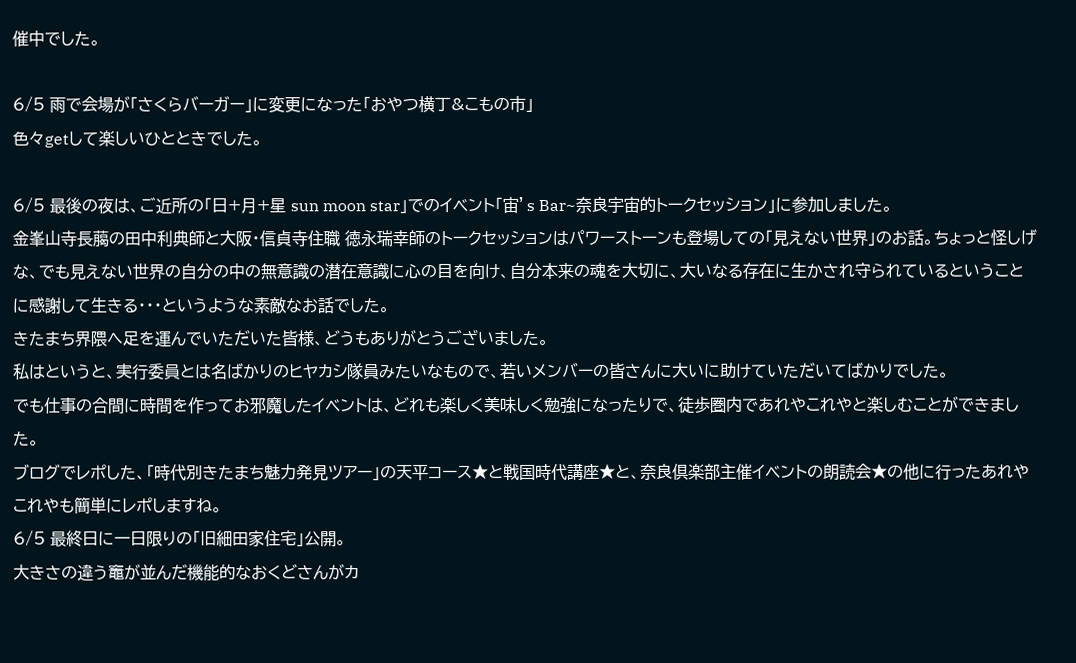催中でした。

6/5 雨で会場が「さくらバーガー」に変更になった「おやつ横丁&こもの市」
色々getして楽しいひとときでした。

6/5 最後の夜は、ご近所の「日+月+星 sun moon star」でのイベント「宙’s Bar~奈良宇宙的トークセッション」に参加しました。
金峯山寺長﨟の田中利典師と大阪・信貞寺住職 徳永瑞幸師のトークセッションはパワーストーンも登場しての「見えない世界」のお話。ちょっと怪しげな、でも見えない世界の自分の中の無意識の潜在意識に心の目を向け、自分本来の魂を大切に、大いなる存在に生かされ守られているということに感謝して生きる・・・というような素敵なお話でした。
きたまち界隈へ足を運んでいただいた皆様、どうもありがとうございました。
私はというと、実行委員とは名ばかりのヒヤカシ隊員みたいなもので、若いメンバーの皆さんに大いに助けていただいてばかりでした。
でも仕事の合間に時間を作ってお邪魔したイベントは、どれも楽しく美味しく勉強になったりで、徒歩圏内であれやこれやと楽しむことができました。
ブログでレポした、「時代別きたまち魅力発見ツアー」の天平コース★と戦国時代講座★と、奈良倶楽部主催イベントの朗読会★の他に行ったあれやこれやも簡単にレポしますね。
6/5 最終日に一日限りの「旧細田家住宅」公開。
大きさの違う竈が並んだ機能的なおくどさんがカ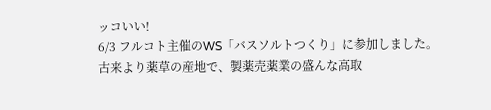ッコいい!
6/3 フルコト主催のWS「バスソルトつくり」に参加しました。
古来より薬草の産地で、製薬売薬業の盛んな高取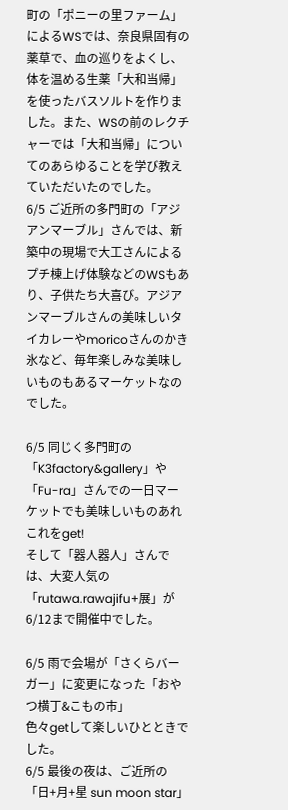町の「ポニーの里ファーム」によるWSでは、奈良県固有の薬草で、血の巡りをよくし、体を温める生薬「大和当帰」を使ったバスソルトを作りました。また、WSの前のレクチャーでは「大和当帰」についてのあらゆることを学び教えていただいたのでした。
6/5 ご近所の多門町の「アジアンマーブル」さんでは、新築中の現場で大工さんによるプチ棟上げ体験などのWSもあり、子供たち大喜び。アジアンマーブルさんの美味しいタイカレーやmoricoさんのかき氷など、毎年楽しみな美味しいものもあるマーケットなのでした。

6/5 同じく多門町の「K3factory&gallery」や「Fu-ra」さんでの一日マーケットでも美味しいものあれこれをget!
そして「器人器人」さんでは、大変人気の「rutawa.rawajifu+展」が6/12まで開催中でした。

6/5 雨で会場が「さくらバーガー」に変更になった「おやつ横丁&こもの市」
色々getして楽しいひとときでした。
6/5 最後の夜は、ご近所の「日+月+星 sun moon star」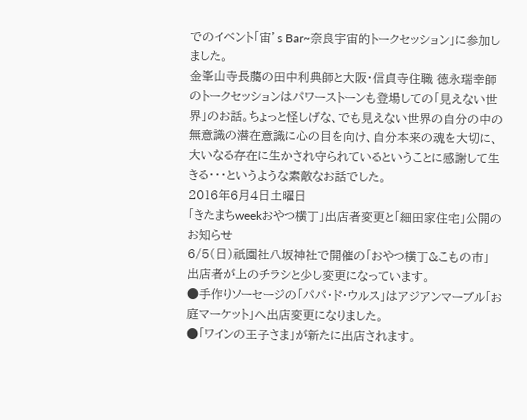でのイベント「宙’s Bar~奈良宇宙的トークセッション」に参加しました。
金峯山寺長﨟の田中利典師と大阪・信貞寺住職 徳永瑞幸師のトークセッションはパワーストーンも登場しての「見えない世界」のお話。ちょっと怪しげな、でも見えない世界の自分の中の無意識の潜在意識に心の目を向け、自分本来の魂を大切に、大いなる存在に生かされ守られているということに感謝して生きる・・・というような素敵なお話でした。
2016年6月4日土曜日
「きたまちweekおやつ横丁」出店者変更と「細田家住宅」公開のお知らせ
6/5(日)祇園社八坂神社で開催の「おやつ横丁&こもの市」
出店者が上のチラシと少し変更になっています。
●手作りソーセージの「パパ・ド・ウルス」はアジアンマーブル「お庭マーケット」へ出店変更になりました。
●「ワインの王子さま」が新たに出店されます。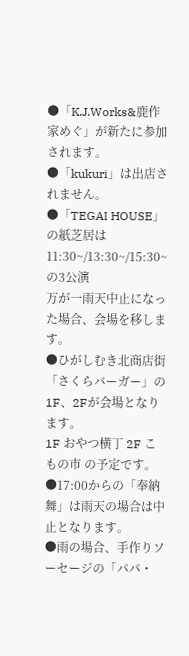●「K.J.Works&鹿作家めぐ」が新たに参加されます。
●「kukuri」は出店されません。
●「TEGAI HOUSE」の紙芝居は11:30~/13:30~/15:30~の3公演
万が一雨天中止になった場合、会場を移します。
●ひがしむき北商店街「さくらバーガー」の1F、2Fが会場となります。
1F おやつ横丁 2F こもの市 の予定です。
●17:00からの「奉納舞」は雨天の場合は中止となります。
●雨の場合、手作りソーセージの「パパ・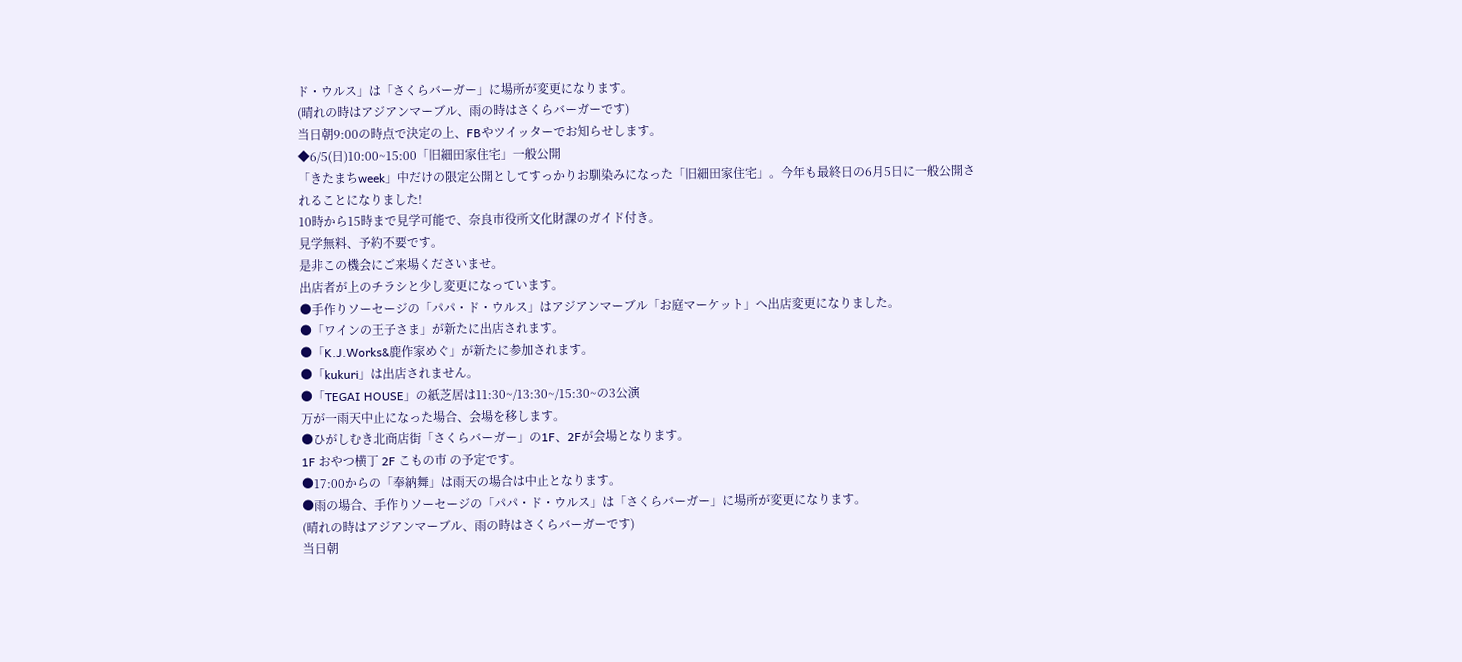ド・ウルス」は「さくらバーガー」に場所が変更になります。
(晴れの時はアジアンマーブル、雨の時はさくらバーガーです)
当日朝9:00の時点で決定の上、FBやツイッターでお知らせします。
◆6/5(日)10:00~15:00「旧細田家住宅」一般公開
「きたまちweek」中だけの限定公開としてすっかりお馴染みになった「旧細田家住宅」。今年も最終日の6月5日に一般公開されることになりました!
10時から15時まで見学可能で、奈良市役所文化財課のガイド付き。
見学無料、予約不要です。
是非この機会にご来場くださいませ。
出店者が上のチラシと少し変更になっています。
●手作りソーセージの「パパ・ド・ウルス」はアジアンマーブル「お庭マーケット」へ出店変更になりました。
●「ワインの王子さま」が新たに出店されます。
●「K.J.Works&鹿作家めぐ」が新たに参加されます。
●「kukuri」は出店されません。
●「TEGAI HOUSE」の紙芝居は11:30~/13:30~/15:30~の3公演
万が一雨天中止になった場合、会場を移します。
●ひがしむき北商店街「さくらバーガー」の1F、2Fが会場となります。
1F おやつ横丁 2F こもの市 の予定です。
●17:00からの「奉納舞」は雨天の場合は中止となります。
●雨の場合、手作りソーセージの「パパ・ド・ウルス」は「さくらバーガー」に場所が変更になります。
(晴れの時はアジアンマーブル、雨の時はさくらバーガーです)
当日朝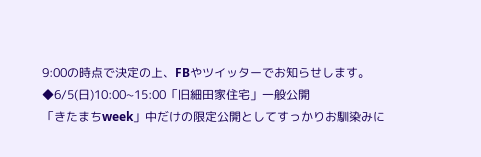9:00の時点で決定の上、FBやツイッターでお知らせします。
◆6/5(日)10:00~15:00「旧細田家住宅」一般公開
「きたまちweek」中だけの限定公開としてすっかりお馴染みに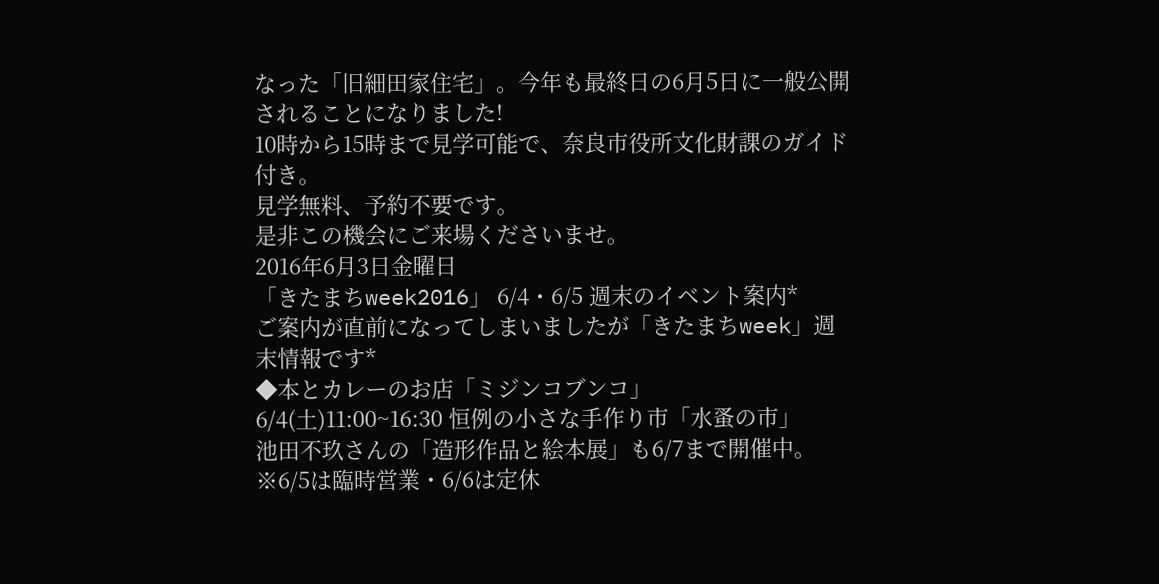なった「旧細田家住宅」。今年も最終日の6月5日に一般公開されることになりました!
10時から15時まで見学可能で、奈良市役所文化財課のガイド付き。
見学無料、予約不要です。
是非この機会にご来場くださいませ。
2016年6月3日金曜日
「きたまちweek2016」 6/4・6/5 週末のイベント案内*
ご案内が直前になってしまいましたが「きたまちweek」週末情報です*
◆本とカレーのお店「ミジンコブンコ」
6/4(土)11:00~16:30 恒例の小さな手作り市「水蚤の市」
池田不玖さんの「造形作品と絵本展」も6/7まで開催中。
※6/5は臨時営業・6/6は定休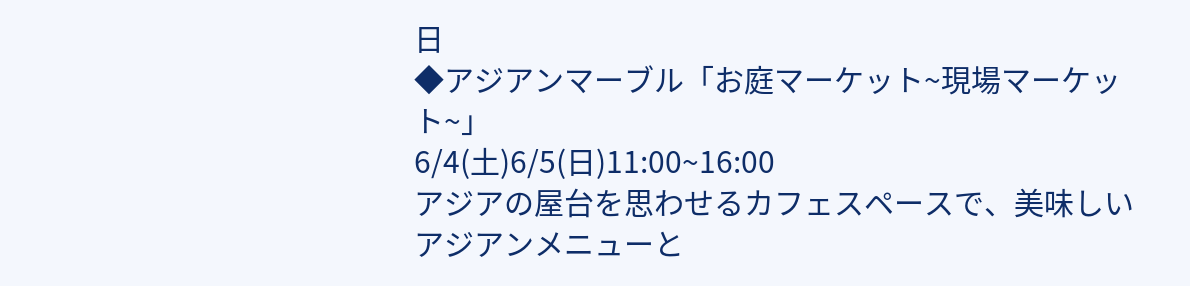日
◆アジアンマーブル「お庭マーケット~現場マーケット~」
6/4(土)6/5(日)11:00~16:00
アジアの屋台を思わせるカフェスペースで、美味しいアジアンメニューと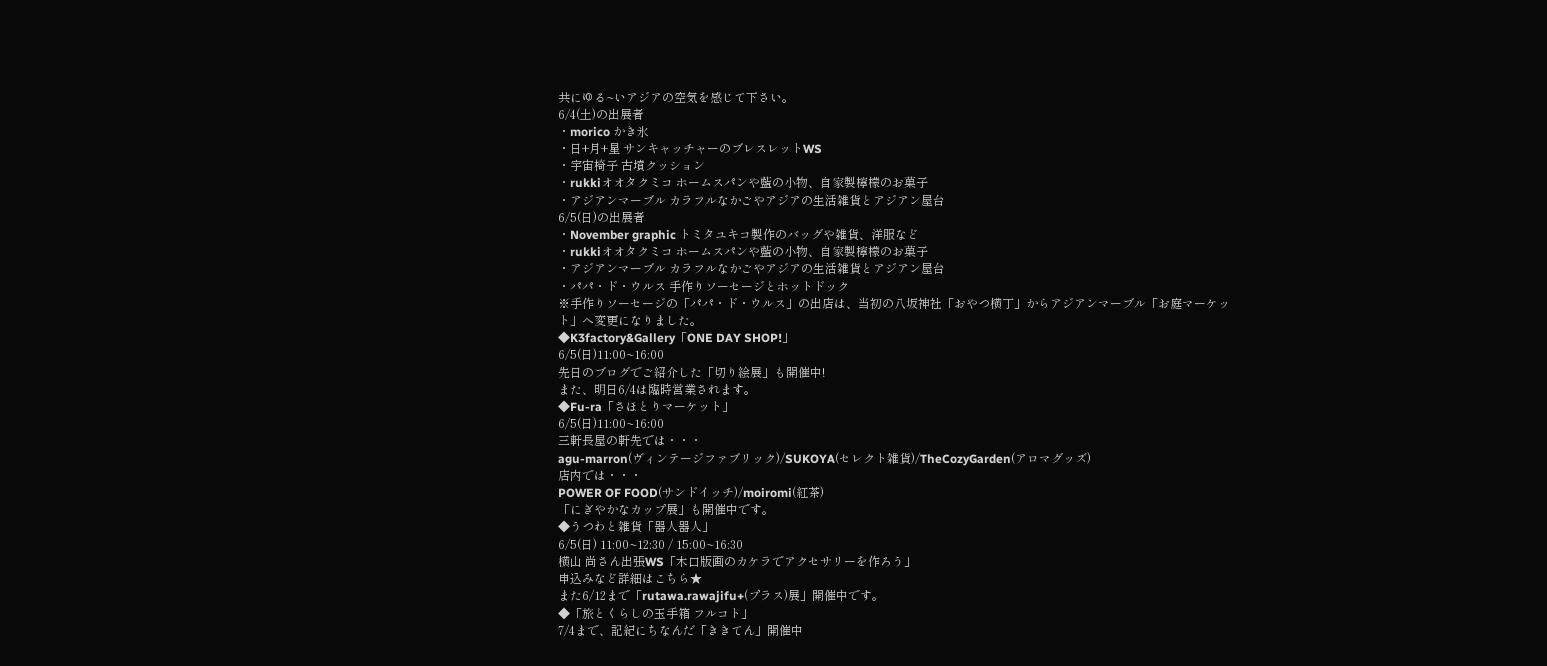共にゆる~いアジアの空気を感じて下さい。
6/4(土)の出展者
・morico かき氷
・日+月+星 サンキャッチャーのブレスレットWS
・宇宙椅子 古墳クッション
・rukkiオオタクミコ ホームスパンや藍の小物、自家製檸檬のお菓子
・アジアンマーブル カラフルなかごやアジアの生活雑貨とアジアン屋台
6/5(日)の出展者
・November graphic トミタユキコ製作のバッグや雑貨、洋服など
・rukkiオオタクミコ ホームスパンや藍の小物、自家製檸檬のお菓子
・アジアンマーブル カラフルなかごやアジアの生活雑貨とアジアン屋台
・パパ・ド・ウルス 手作りソーセージとホットドック
※手作りソーセージの「パパ・ド・ウルス」の出店は、当初の八坂神社「おやつ横丁」からアジアンマーブル「お庭マーケット」へ変更になりました。
◆K3factory&Gallery「ONE DAY SHOP!」
6/5(日)11:00~16:00
先日のブログでご紹介した「切り絵展」も開催中!
また、明日6/4は臨時営業されます。
◆Fu-ra「さほとりマーケット」
6/5(日)11:00~16:00
三軒長屋の軒先では・・・
agu-marron(ヴィンテージファブリック)/SUKOYA(セレクト雑貨)/TheCozyGarden(アロマグッズ)
店内では・・・
POWER OF FOOD(サンドイッチ)/moiromi(紅茶)
「にぎやかなカップ展」も開催中です。
◆うつわと雑貨「器人器人」
6/5(日) 11:00~12:30 / 15:00~16:30
横山 尚さん出張WS「木口版画のカケラでアクセサリーを作ろう」
申込みなど詳細はこちら★
また6/12まで「rutawa.rawajifu+(プラス)展」開催中です。
◆「旅とくらしの玉手箱 フルコト」
7/4まで、記紀にちなんだ「ききてん」開催中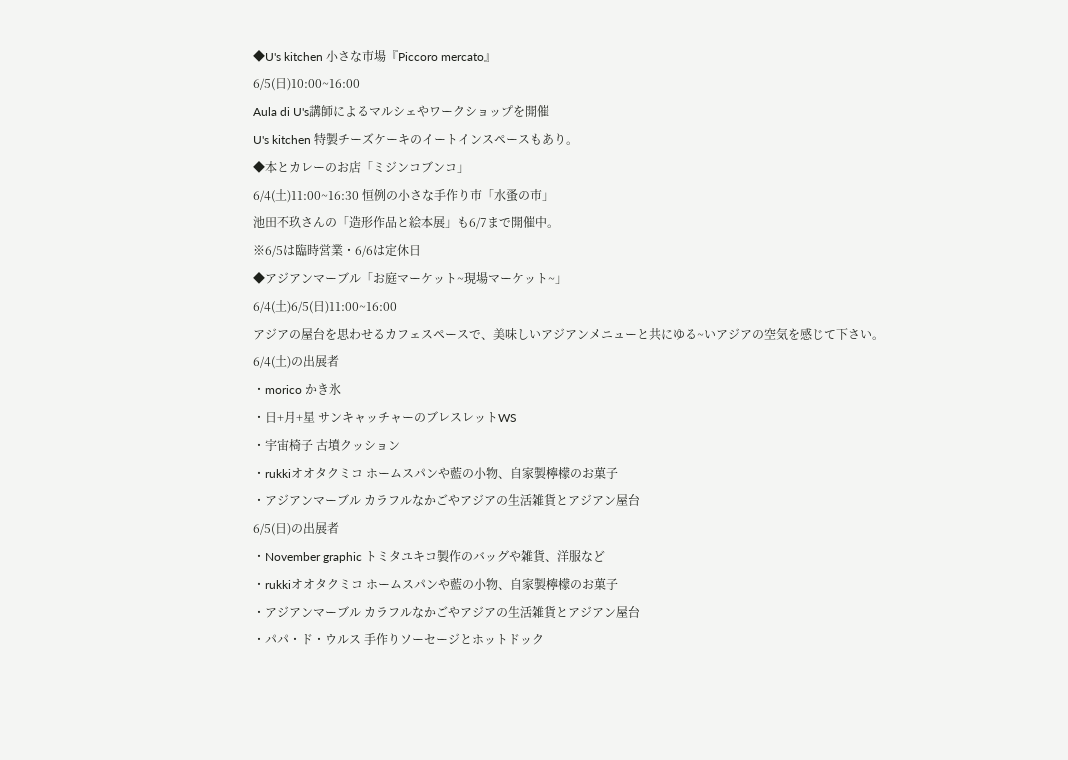◆U's kitchen 小さな市場『Piccoro mercato』
6/5(日)10:00~16:00
Aula di U's講師によるマルシェやワークショップを開催
U's kitchen 特製チーズケーキのイートインスペースもあり。
◆本とカレーのお店「ミジンコブンコ」
6/4(土)11:00~16:30 恒例の小さな手作り市「水蚤の市」
池田不玖さんの「造形作品と絵本展」も6/7まで開催中。
※6/5は臨時営業・6/6は定休日
◆アジアンマーブル「お庭マーケット~現場マーケット~」
6/4(土)6/5(日)11:00~16:00
アジアの屋台を思わせるカフェスペースで、美味しいアジアンメニューと共にゆる~いアジアの空気を感じて下さい。
6/4(土)の出展者
・morico かき氷
・日+月+星 サンキャッチャーのブレスレットWS
・宇宙椅子 古墳クッション
・rukkiオオタクミコ ホームスパンや藍の小物、自家製檸檬のお菓子
・アジアンマーブル カラフルなかごやアジアの生活雑貨とアジアン屋台
6/5(日)の出展者
・November graphic トミタユキコ製作のバッグや雑貨、洋服など
・rukkiオオタクミコ ホームスパンや藍の小物、自家製檸檬のお菓子
・アジアンマーブル カラフルなかごやアジアの生活雑貨とアジアン屋台
・パパ・ド・ウルス 手作りソーセージとホットドック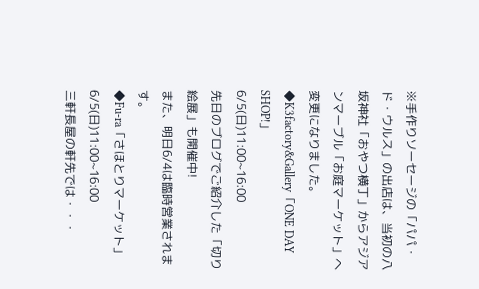※手作りソーセージの「パパ・ド・ウルス」の出店は、当初の八坂神社「おやつ横丁」からアジアンマーブル「お庭マーケット」へ変更になりました。
◆K3factory&Gallery「ONE DAY SHOP!」
6/5(日)11:00~16:00
先日のブログでご紹介した「切り絵展」も開催中!
また、明日6/4は臨時営業されます。
◆Fu-ra「さほとりマーケット」
6/5(日)11:00~16:00
三軒長屋の軒先では・・・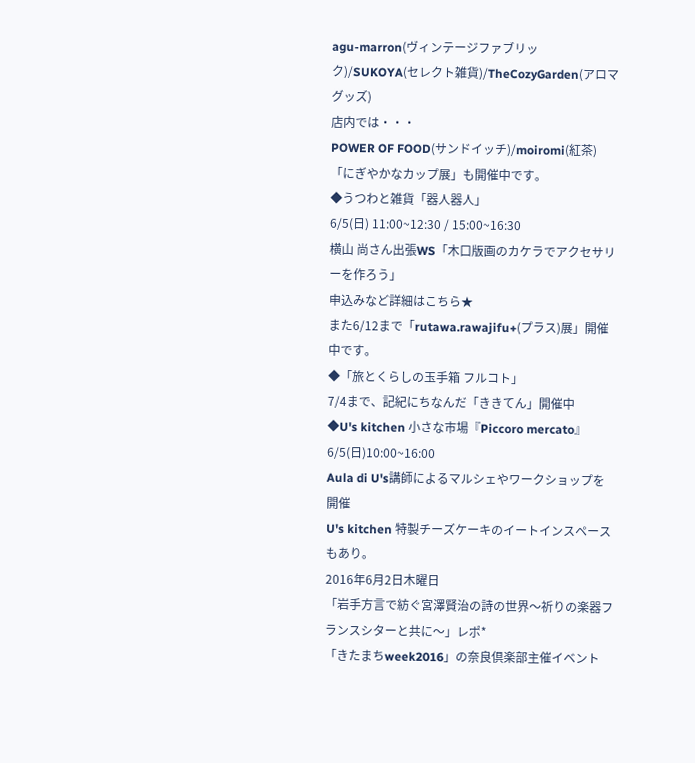agu-marron(ヴィンテージファブリック)/SUKOYA(セレクト雑貨)/TheCozyGarden(アロマグッズ)
店内では・・・
POWER OF FOOD(サンドイッチ)/moiromi(紅茶)
「にぎやかなカップ展」も開催中です。
◆うつわと雑貨「器人器人」
6/5(日) 11:00~12:30 / 15:00~16:30
横山 尚さん出張WS「木口版画のカケラでアクセサリーを作ろう」
申込みなど詳細はこちら★
また6/12まで「rutawa.rawajifu+(プラス)展」開催中です。
◆「旅とくらしの玉手箱 フルコト」
7/4まで、記紀にちなんだ「ききてん」開催中
◆U's kitchen 小さな市場『Piccoro mercato』
6/5(日)10:00~16:00
Aula di U's講師によるマルシェやワークショップを開催
U's kitchen 特製チーズケーキのイートインスペースもあり。
2016年6月2日木曜日
「岩手方言で紡ぐ宮澤賢治の詩の世界〜祈りの楽器フランスシターと共に〜」レポ*
「きたまちweek2016」の奈良倶楽部主催イベント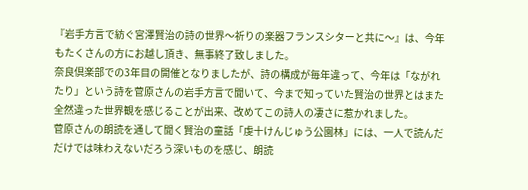『岩手方言で紡ぐ宮澤賢治の詩の世界〜祈りの楽器フランスシターと共に〜』は、今年もたくさんの方にお越し頂き、無事終了致しました。
奈良倶楽部での3年目の開催となりましたが、詩の構成が毎年違って、今年は「ながれたり」という詩を菅原さんの岩手方言で聞いて、今まで知っていた賢治の世界とはまた全然違った世界観を感じることが出来、改めてこの詩人の凄さに惹かれました。
菅原さんの朗読を通して聞く賢治の童話「虔十けんじゅう公園林」には、一人で読んだだけでは味わえないだろう深いものを感じ、朗読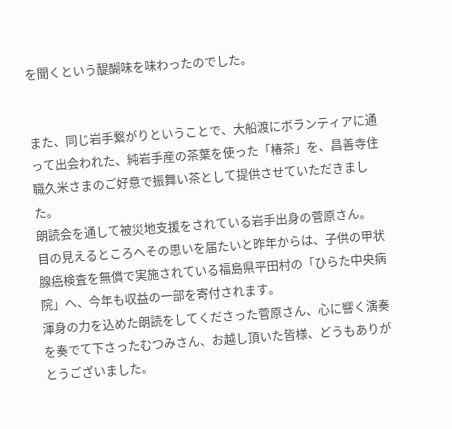を聞くという醍醐味を味わったのでした。


また、同じ岩手繋がりということで、大船渡にボランティアに通って出会われた、純岩手産の茶葉を使った「椿茶」を、昌善寺住職久米さまのご好意で振舞い茶として提供させていただきました。
朗読会を通して被災地支援をされている岩手出身の菅原さん。
目の見えるところへその思いを届たいと昨年からは、子供の甲状腺癌検査を無償で実施されている福島県平田村の「ひらた中央病院」へ、今年も収益の一部を寄付されます。
渾身の力を込めた朗読をしてくださった菅原さん、心に響く演奏を奏でて下さったむつみさん、お越し頂いた皆様、どうもありがとうございました。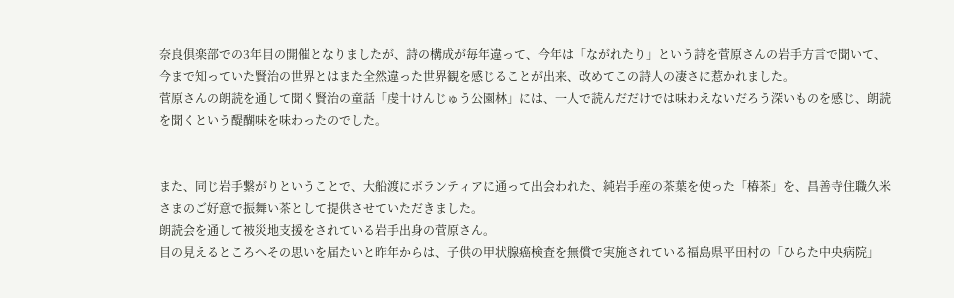奈良倶楽部での3年目の開催となりましたが、詩の構成が毎年違って、今年は「ながれたり」という詩を菅原さんの岩手方言で聞いて、今まで知っていた賢治の世界とはまた全然違った世界観を感じることが出来、改めてこの詩人の凄さに惹かれました。
菅原さんの朗読を通して聞く賢治の童話「虔十けんじゅう公園林」には、一人で読んだだけでは味わえないだろう深いものを感じ、朗読を聞くという醍醐味を味わったのでした。


また、同じ岩手繋がりということで、大船渡にボランティアに通って出会われた、純岩手産の茶葉を使った「椿茶」を、昌善寺住職久米さまのご好意で振舞い茶として提供させていただきました。
朗読会を通して被災地支援をされている岩手出身の菅原さん。
目の見えるところへその思いを届たいと昨年からは、子供の甲状腺癌検査を無償で実施されている福島県平田村の「ひらた中央病院」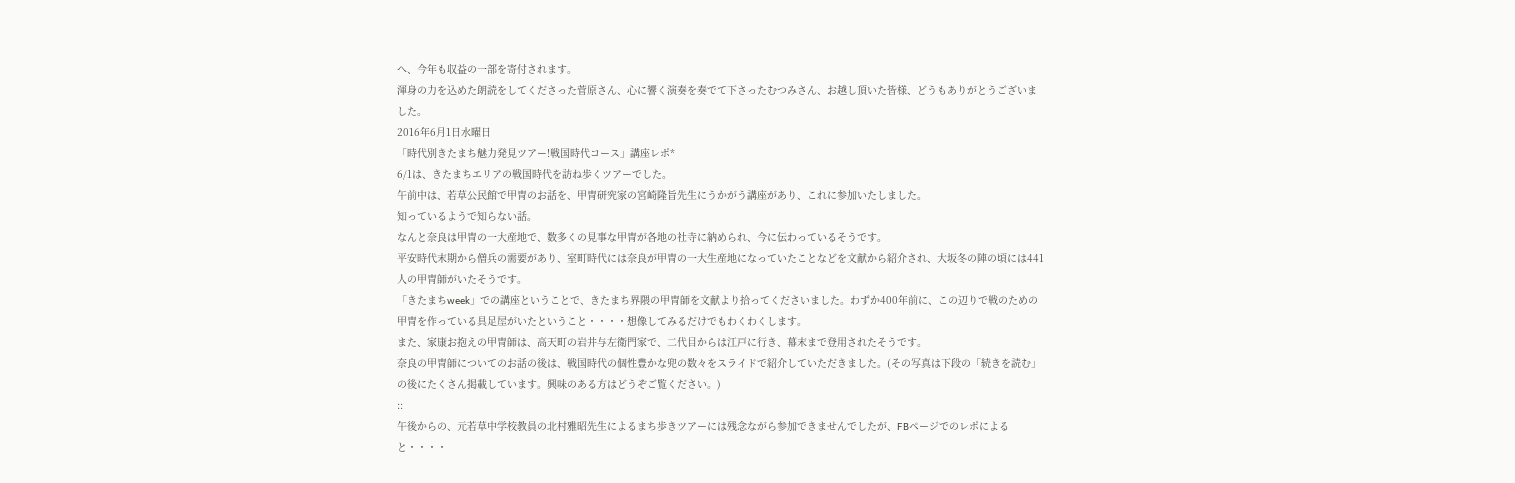へ、今年も収益の一部を寄付されます。
渾身の力を込めた朗読をしてくださった菅原さん、心に響く演奏を奏でて下さったむつみさん、お越し頂いた皆様、どうもありがとうございました。
2016年6月1日水曜日
「時代別きたまち魅力発見ツアー!戦国時代コース」講座レポ*
6/1は、きたまちエリアの戦国時代を訪ね歩くツアーでした。
午前中は、若草公民館で甲冑のお話を、甲冑研究家の宮崎隆旨先生にうかがう講座があり、これに参加いたしました。
知っているようで知らない話。
なんと奈良は甲冑の一大産地で、数多くの見事な甲冑が各地の社寺に納められ、今に伝わっているそうです。
平安時代末期から僧兵の需要があり、室町時代には奈良が甲冑の一大生産地になっていたことなどを文献から紹介され、大坂冬の陣の頃には441人の甲冑師がいたそうです。
「きたまちweek」での講座ということで、きたまち界隈の甲冑師を文献より拾ってくださいました。わずか400年前に、この辺りで戦のための甲冑を作っている具足屋がいたということ・・・・想像してみるだけでもわくわくします。
また、家康お抱えの甲冑師は、高天町の岩井与左衛門家で、二代目からは江戸に行き、幕末まで登用されたそうです。
奈良の甲冑師についてのお話の後は、戦国時代の個性豊かな兜の数々をスライドで紹介していただきました。(その写真は下段の「続きを読む」の後にたくさん掲載しています。興味のある方はどうぞご覧ください。)
::
午後からの、元若草中学校教員の北村雅昭先生によるまち歩きツアーには残念ながら参加できませんでしたが、FBページでのレポによると・・・・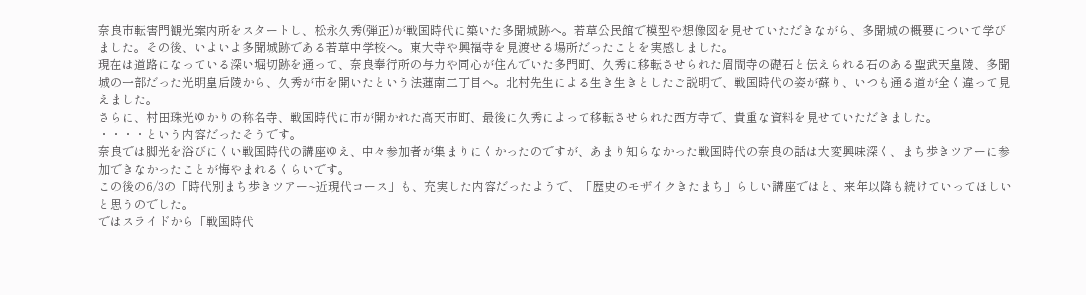奈良市転害門観光案内所をスタートし、松永久秀(弾正)が戦国時代に築いた多聞城跡へ。若草公民館で模型や想像図を見せていただきながら、多聞城の概要について学びました。その後、いよいよ多聞城跡である若草中学校へ。東大寺や興福寺を見渡せる場所だったことを実感しました。
現在は道路になっている深い堀切跡を通って、奈良奉行所の与力や同心が住んでいた多門町、久秀に移転させられた眉間寺の礎石と伝えられる石のある聖武天皇陵、多聞城の一部だった光明皇后陵から、久秀が市を開いたという法蓮南二丁目へ。北村先生による生き生きとしたご説明で、戦国時代の姿が蘇り、いつも通る道が全く違って見えました。
さらに、村田珠光ゆかりの称名寺、戦国時代に市が開かれた高天市町、最後に久秀によって移転させられた西方寺で、貴重な資料を見せていただきました。
・・・・という内容だったそうです。
奈良では脚光を浴びにくい戦国時代の講座ゆえ、中々参加者が集まりにくかったのですが、あまり知らなかった戦国時代の奈良の話は大変興味深く、まち歩きツアーに参加できなかったことが悔やまれるくらいです。
この後の6/3の「時代別まち歩きツアー~近現代コース」も、充実した内容だったようで、「歴史のモザイクきたまち」らしい講座ではと、来年以降も続けていってほしいと思うのでした。
ではスライドから「戦国時代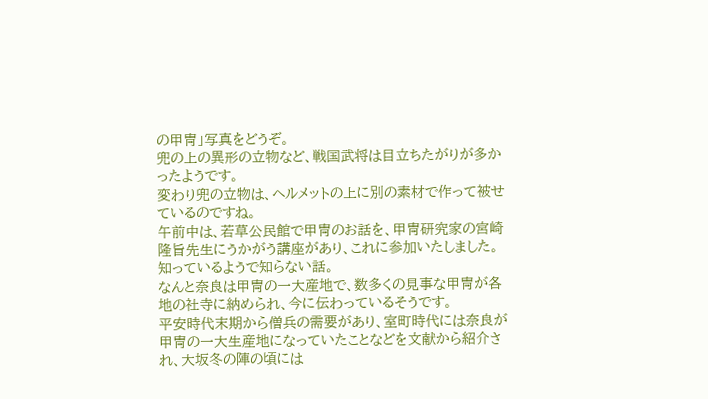の甲冑」写真をどうぞ。
兜の上の異形の立物など、戦国武将は目立ちたがりが多かったようです。
変わり兜の立物は、ヘルメットの上に別の素材で作って被せているのですね。
午前中は、若草公民館で甲冑のお話を、甲冑研究家の宮崎隆旨先生にうかがう講座があり、これに参加いたしました。
知っているようで知らない話。
なんと奈良は甲冑の一大産地で、数多くの見事な甲冑が各地の社寺に納められ、今に伝わっているそうです。
平安時代末期から僧兵の需要があり、室町時代には奈良が甲冑の一大生産地になっていたことなどを文献から紹介され、大坂冬の陣の頃には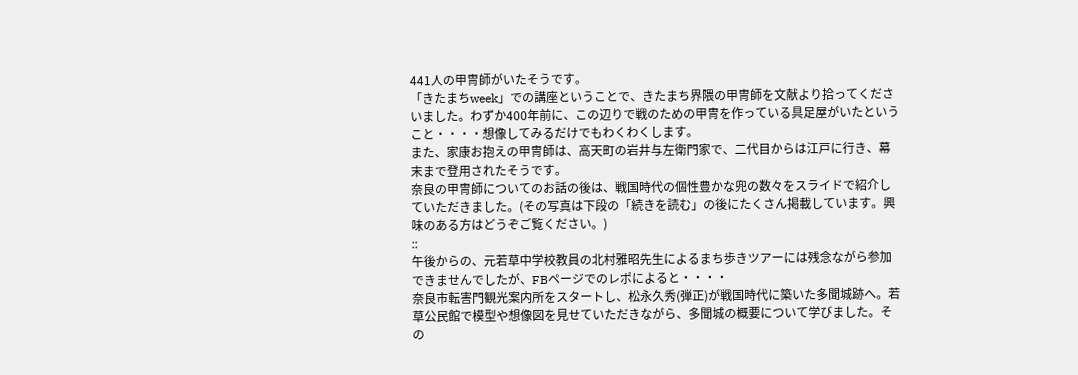441人の甲冑師がいたそうです。
「きたまちweek」での講座ということで、きたまち界隈の甲冑師を文献より拾ってくださいました。わずか400年前に、この辺りで戦のための甲冑を作っている具足屋がいたということ・・・・想像してみるだけでもわくわくします。
また、家康お抱えの甲冑師は、高天町の岩井与左衛門家で、二代目からは江戸に行き、幕末まで登用されたそうです。
奈良の甲冑師についてのお話の後は、戦国時代の個性豊かな兜の数々をスライドで紹介していただきました。(その写真は下段の「続きを読む」の後にたくさん掲載しています。興味のある方はどうぞご覧ください。)
::
午後からの、元若草中学校教員の北村雅昭先生によるまち歩きツアーには残念ながら参加できませんでしたが、FBページでのレポによると・・・・
奈良市転害門観光案内所をスタートし、松永久秀(弾正)が戦国時代に築いた多聞城跡へ。若草公民館で模型や想像図を見せていただきながら、多聞城の概要について学びました。その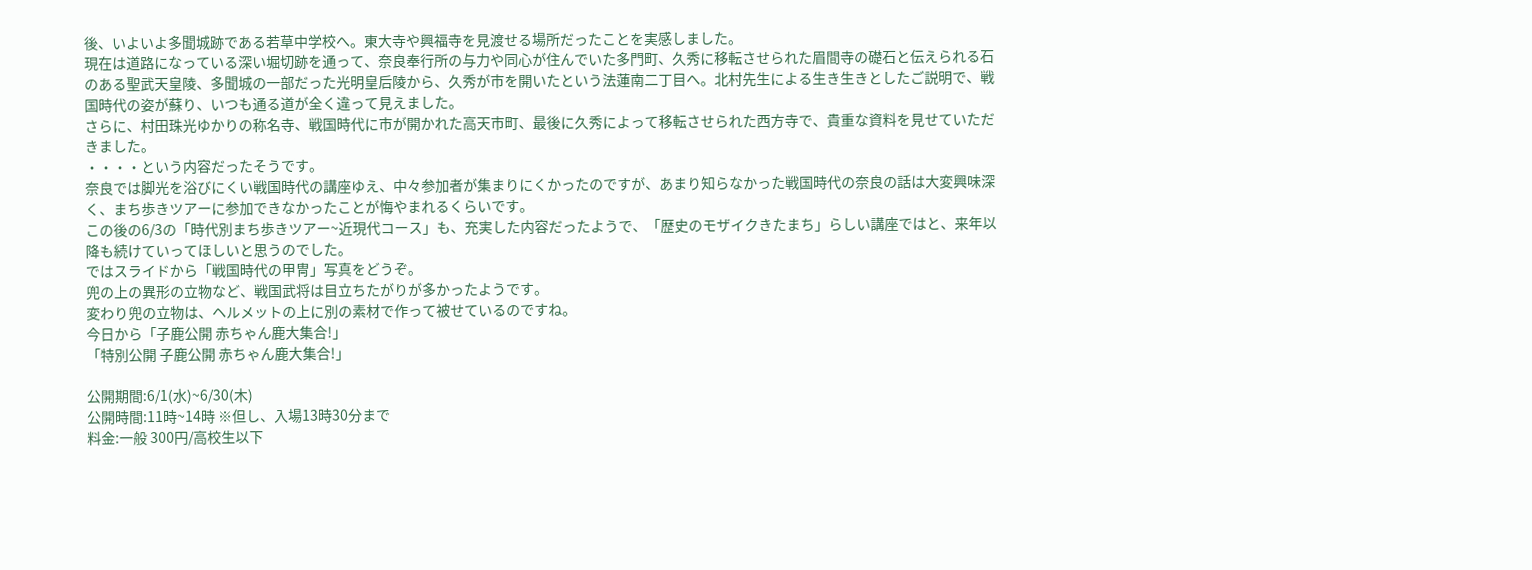後、いよいよ多聞城跡である若草中学校へ。東大寺や興福寺を見渡せる場所だったことを実感しました。
現在は道路になっている深い堀切跡を通って、奈良奉行所の与力や同心が住んでいた多門町、久秀に移転させられた眉間寺の礎石と伝えられる石のある聖武天皇陵、多聞城の一部だった光明皇后陵から、久秀が市を開いたという法蓮南二丁目へ。北村先生による生き生きとしたご説明で、戦国時代の姿が蘇り、いつも通る道が全く違って見えました。
さらに、村田珠光ゆかりの称名寺、戦国時代に市が開かれた高天市町、最後に久秀によって移転させられた西方寺で、貴重な資料を見せていただきました。
・・・・という内容だったそうです。
奈良では脚光を浴びにくい戦国時代の講座ゆえ、中々参加者が集まりにくかったのですが、あまり知らなかった戦国時代の奈良の話は大変興味深く、まち歩きツアーに参加できなかったことが悔やまれるくらいです。
この後の6/3の「時代別まち歩きツアー~近現代コース」も、充実した内容だったようで、「歴史のモザイクきたまち」らしい講座ではと、来年以降も続けていってほしいと思うのでした。
ではスライドから「戦国時代の甲冑」写真をどうぞ。
兜の上の異形の立物など、戦国武将は目立ちたがりが多かったようです。
変わり兜の立物は、ヘルメットの上に別の素材で作って被せているのですね。
今日から「子鹿公開 赤ちゃん鹿大集合!」
「特別公開 子鹿公開 赤ちゃん鹿大集合!」

公開期間:6/1(水)~6/30(木)
公開時間:11時~14時 ※但し、入場13時30分まで
料金:一般 300円/高校生以下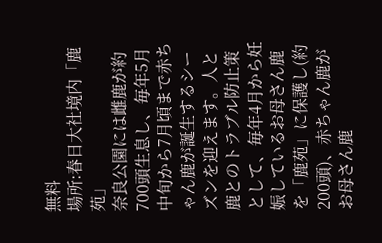無料
場所:春日大社境内「鹿苑」
奈良公園には雌鹿が約700頭生息し、毎年5月中旬から7月頃まで赤ちゃん鹿が誕生するシーズンを迎えます。人と鹿とのトラブル防止策として、毎年4月から妊娠しているお母さん鹿を「鹿苑」に保護し(約200頭)、赤ちゃん鹿がお母さん鹿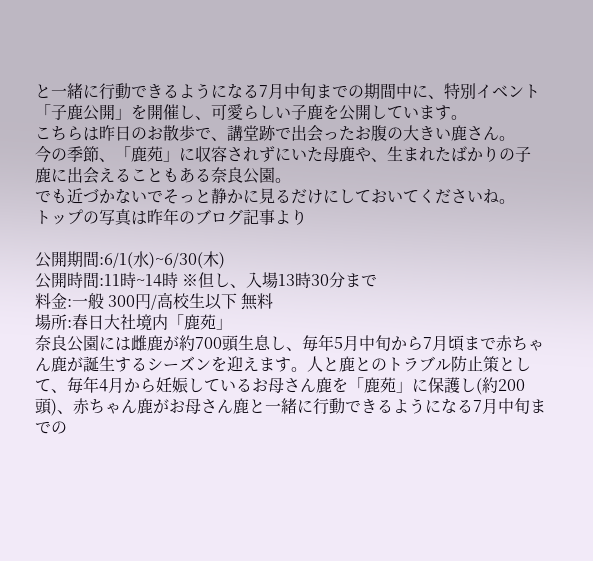と一緒に行動できるようになる7月中旬までの期間中に、特別イベント「子鹿公開」を開催し、可愛らしい子鹿を公開しています。
こちらは昨日のお散歩で、講堂跡で出会ったお腹の大きい鹿さん。
今の季節、「鹿苑」に収容されずにいた母鹿や、生まれたばかりの子鹿に出会えることもある奈良公園。
でも近づかないでそっと静かに見るだけにしておいてくださいね。
トップの写真は昨年のブログ記事より

公開期間:6/1(水)~6/30(木)
公開時間:11時~14時 ※但し、入場13時30分まで
料金:一般 300円/高校生以下 無料
場所:春日大社境内「鹿苑」
奈良公園には雌鹿が約700頭生息し、毎年5月中旬から7月頃まで赤ちゃん鹿が誕生するシーズンを迎えます。人と鹿とのトラブル防止策として、毎年4月から妊娠しているお母さん鹿を「鹿苑」に保護し(約200頭)、赤ちゃん鹿がお母さん鹿と一緒に行動できるようになる7月中旬までの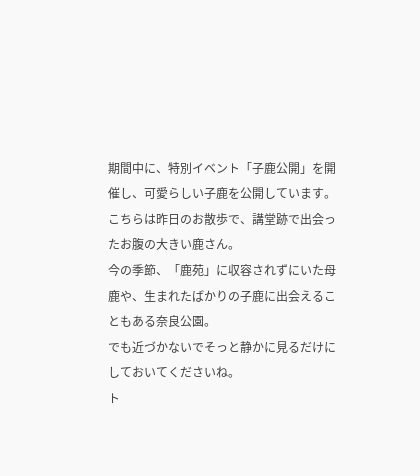期間中に、特別イベント「子鹿公開」を開催し、可愛らしい子鹿を公開しています。
こちらは昨日のお散歩で、講堂跡で出会ったお腹の大きい鹿さん。
今の季節、「鹿苑」に収容されずにいた母鹿や、生まれたばかりの子鹿に出会えることもある奈良公園。
でも近づかないでそっと静かに見るだけにしておいてくださいね。
ト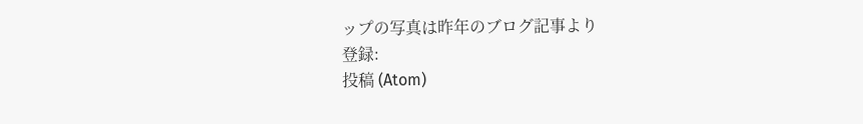ップの写真は昨年のブログ記事より
登録:
投稿 (Atom)